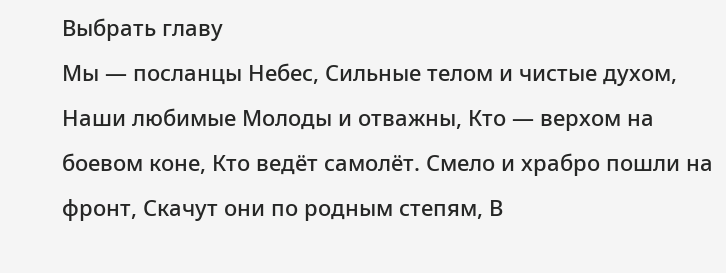Выбрать главу
Мы — посланцы Небес, Сильные телом и чистые духом, Наши любимые Молоды и отважны, Кто — верхом на боевом коне, Кто ведёт самолёт. Смело и храбро пошли на фронт, Скачут они по родным степям, В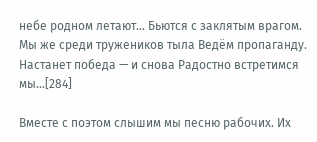небе родном летают… Бьются с заклятым врагом. Мы же среди тружеников тыла Ведём пропаганду. Настанет победа — и снова Радостно встретимся мы…[284]

Вместе с поэтом слышим мы песню рабочих. Их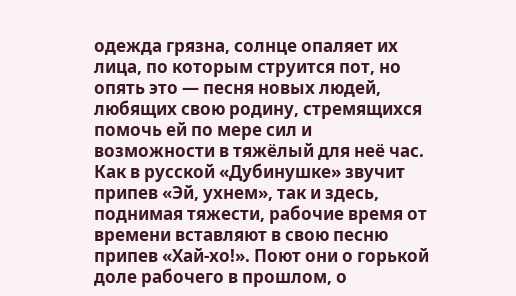одежда грязна, солнце опаляет их лица, по которым струится пот, но опять это — песня новых людей, любящих свою родину, стремящихся помочь ей по мере сил и возможности в тяжёлый для неё час. Как в русской «Дубинушке» звучит припев «Эй, ухнем», так и здесь, поднимая тяжести, рабочие время от времени вставляют в свою песню припев «Хай-хо!». Поют они о горькой доле рабочего в прошлом, о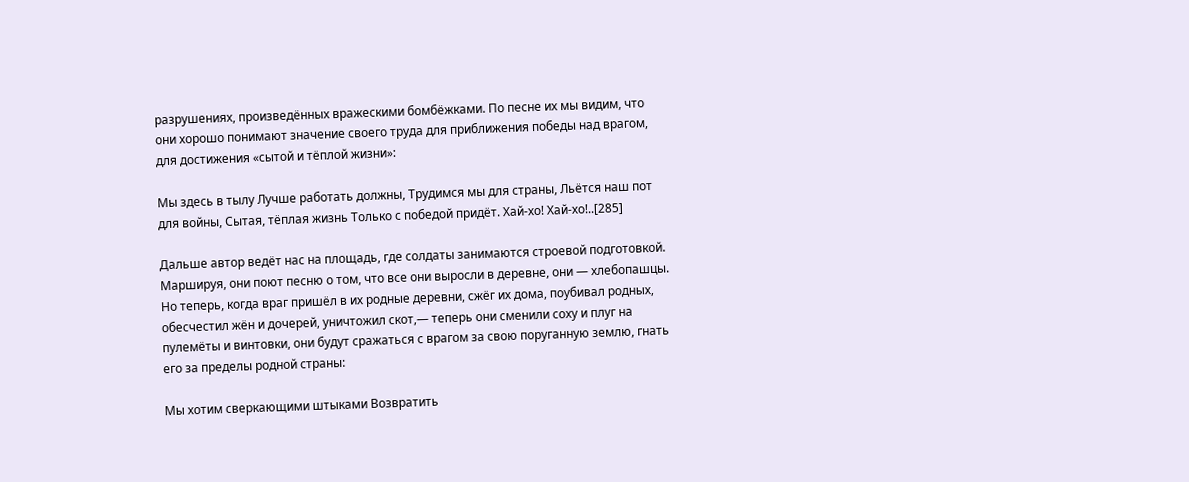разрушениях, произведённых вражескими бомбёжками. По песне их мы видим, что они хорошо понимают значение своего труда для приближения победы над врагом, для достижения «сытой и тёплой жизни»:

Мы здесь в тылу Лучше работать должны, Трудимся мы для страны, Льётся наш пот для войны, Сытая, тёплая жизнь Только с победой придёт. Хай-хо! Хай-хо!..[285]

Дальше автор ведёт нас на площадь, где солдаты занимаются строевой подготовкой. Маршируя, они поют песню о том, что все они выросли в деревне, они — хлебопашцы. Но теперь, когда враг пришёл в их родные деревни, сжёг их дома, поубивал родных, обесчестил жён и дочерей, уничтожил скот,— теперь они сменили соху и плуг на пулемёты и винтовки, они будут сражаться с врагом за свою поруганную землю, гнать его за пределы родной страны:

Мы хотим сверкающими штыками Возвратить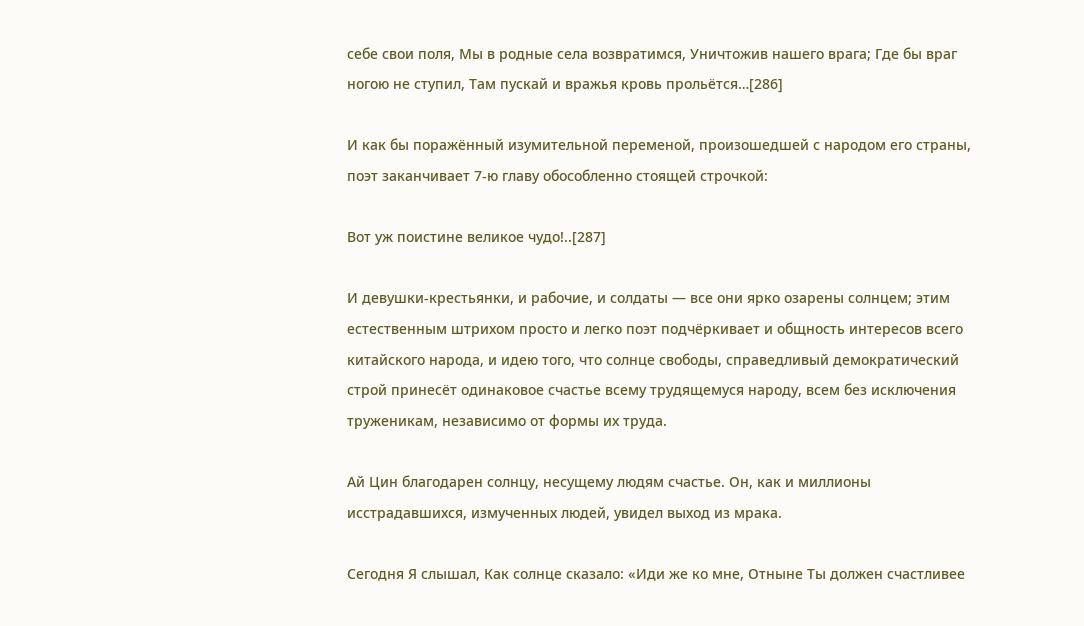себе свои поля, Мы в родные села возвратимся, Уничтожив нашего врага; Где бы враг ногою не ступил, Там пускай и вражья кровь прольётся…[286]

И как бы поражённый изумительной переменой, произошедшей с народом его страны, поэт заканчивает 7‑ю главу обособленно стоящей строчкой:

Вот уж поистине великое чудо!..[287]

И девушки-крестьянки, и рабочие, и солдаты — все они ярко озарены солнцем; этим естественным штрихом просто и легко поэт подчёркивает и общность интересов всего китайского народа, и идею того, что солнце свободы, справедливый демократический строй принесёт одинаковое счастье всему трудящемуся народу, всем без исключения труженикам, независимо от формы их труда.

Ай Цин благодарен солнцу, несущему людям счастье. Он, как и миллионы исстрадавшихся, измученных людей, увидел выход из мрака.

Сегодня Я слышал, Как солнце сказало: «Иди же ко мне, Отныне Ты должен счастливее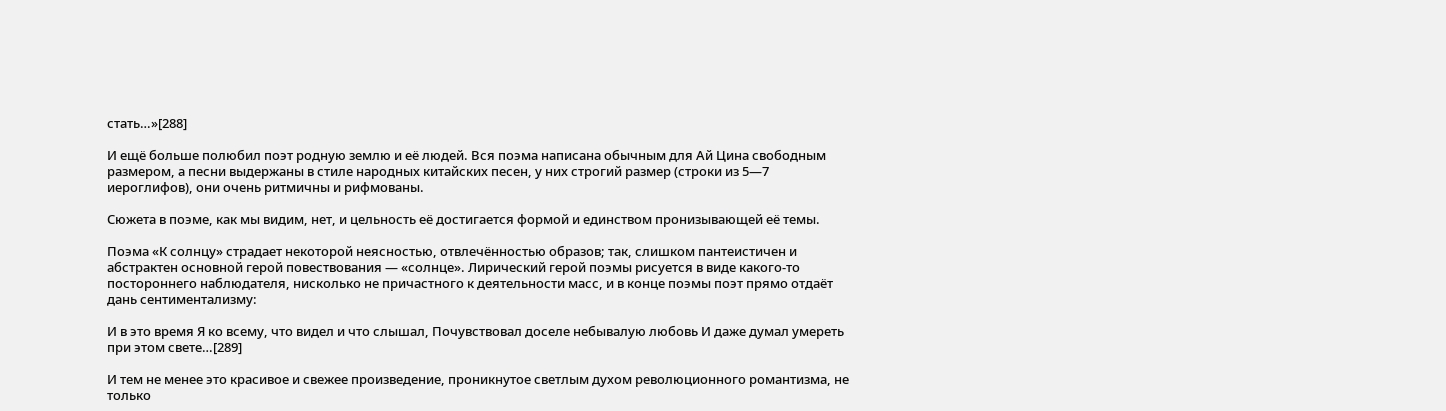стать…»[288]

И ещё больше полюбил поэт родную землю и её людей. Вся поэма написана обычным для Ай Цина свободным размером, а песни выдержаны в стиле народных китайских песен, у них строгий размер (строки из 5—7 иероглифов), они очень ритмичны и рифмованы.

Сюжета в поэме, как мы видим, нет, и цельность её достигается формой и единством пронизывающей её темы.

Поэма «К солнцу» страдает некоторой неясностью, отвлечённостью образов; так, слишком пантеистичен и абстрактен основной герой повествования — «солнце». Лирический герой поэмы рисуется в виде какого-то постороннего наблюдателя, нисколько не причастного к деятельности масс, и в конце поэмы поэт прямо отдаёт дань сентиментализму:

И в это время Я ко всему, что видел и что слышал, Почувствовал доселе небывалую любовь И даже думал умереть при этом свете…[289]

И тем не менее это красивое и свежее произведение, проникнутое светлым духом революционного романтизма, не только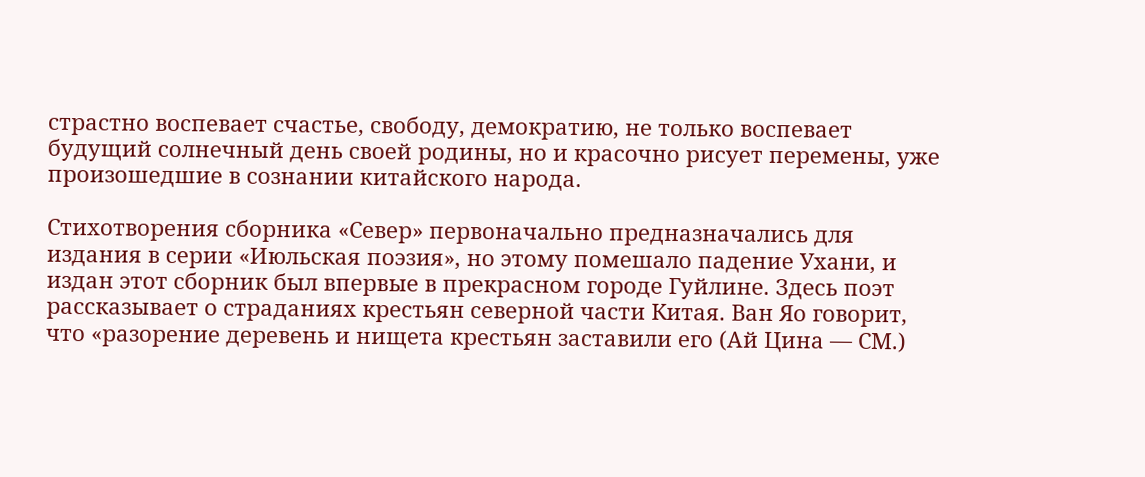страстно воспевает счастье, свободу, демократию, не только воспевает будущий солнечный день своей родины, но и красочно рисует перемены, уже произошедшие в сознании китайского народа.

Стихотворения сборника «Север» первоначально предназначались для издания в серии «Июльская поэзия», но этому помешало падение Ухани, и издан этот сборник был впервые в прекрасном городе Гуйлине. Здесь поэт рассказывает о страданиях крестьян северной части Китая. Ван Яо говорит, что «разорение деревень и нищета крестьян заставили его (Ай Цина — СМ.)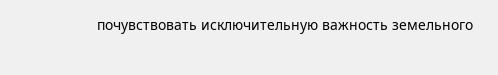почувствовать исключительную важность земельного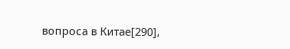вопроса в Китае[290],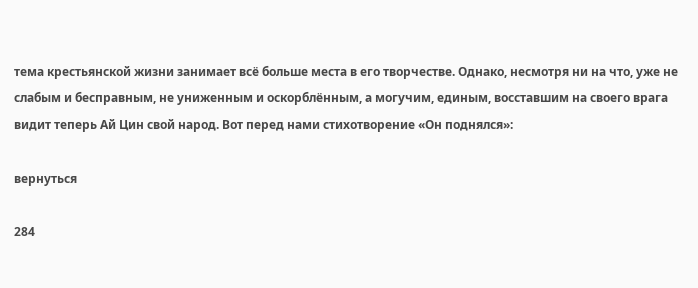тема крестьянской жизни занимает всё больше места в его творчестве. Однако, несмотря ни на что, уже не слабым и бесправным, не униженным и оскорблённым, а могучим, единым, восставшим на своего врага видит теперь Ай Цин свой народ. Вот перед нами стихотворение «Он поднялся»:

вернуться

284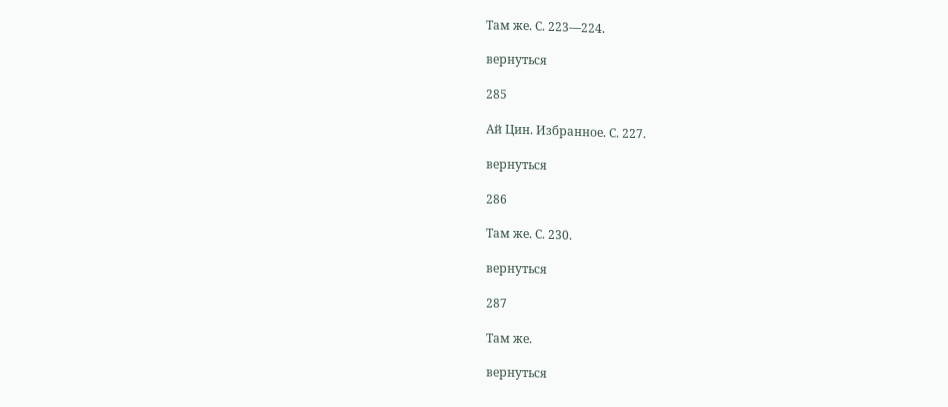Там же. С. 223—224.

вернуться

285

Ай Цин. Избранное. С. 227.

вернуться

286

Там же. С. 230.

вернуться

287

Там же.

вернуться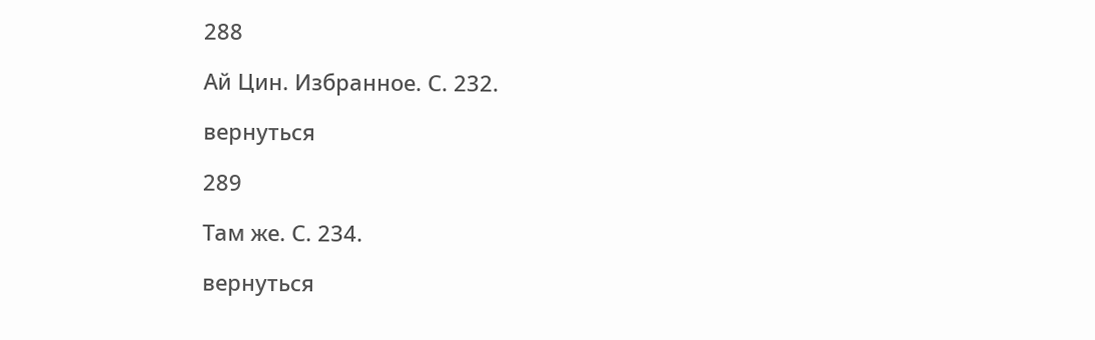288

Ай Цин. Избранное. С. 232.

вернуться

289

Там же. С. 234.

вернуться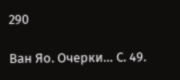290

Ван Яо. Очерки… С. 49.